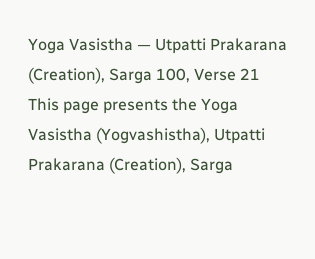Yoga Vasistha — Utpatti Prakarana (Creation), Sarga 100, Verse 21
This page presents the Yoga Vasistha (Yogvashistha), Utpatti Prakarana (Creation), Sarga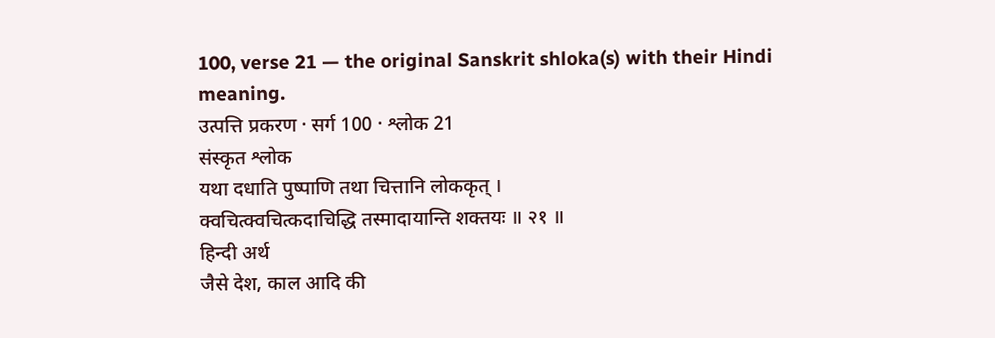100, verse 21 — the original Sanskrit shloka(s) with their Hindi meaning.
उत्पत्ति प्रकरण · सर्ग 100 · श्लोक 21
संस्कृत श्लोक
यथा दधाति पुष्पाणि तथा चित्तानि लोककृत् ।
क्वचित्क्वचित्कदाचिद्धि तस्मादायान्ति शक्तयः ॥ २१ ॥
हिन्दी अर्थ
जैसे देश, काल आदि की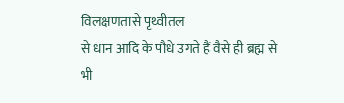विलक्षणतासे पृथ्वीतल
से धान आदि के पौधे उगते हैं वैसे ही ब्रह्म से भी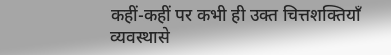कहीं-कहीं पर कभी ही उक्त चित्तशक्तियाँ
व्यवस्थासे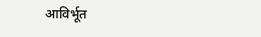आविर्भूत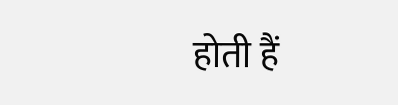होती हैं